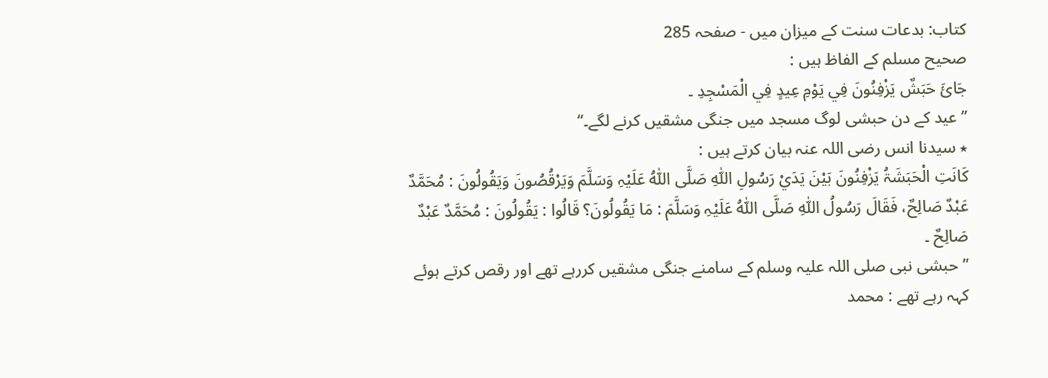کتاب: بدعات سنت کے میزان میں - صفحہ 285
صحیح مسلم کے الفاظ ہیں :
جَائَ حَبَشٌ یَزْفِنُونَ فِي یَوْمِ عِیدٍ فِي الْمَسْجِدِ ۔
’’ عید کے دن حبشی لوگ مسجد میں جنگی مشقیں کرنے لگے۔‘‘
٭ سیدنا انس رضی اللہ عنہ بیان کرتے ہیں :
کَانَتِ الْحَبَشَۃُ یَزْفِنُونَ بَیْنَ یَدَيْ رَسُولِ اللّٰہِ صَلَّی اللّٰہُ عَلَیْہِ وَسَلَّمَ وَیَرْقُصُونَ وَیَقُولُونَ : مُحَمَّدٌ عَبْدٌ صَالِحٌ، فَقَالَ رَسُولُ اللّٰہِ صَلَّی اللّٰہُ عَلَیْہِ وَسَلَّمَ : مَا یَقُولُونَ؟ قَالُوا : یَقُولُونَ : مُحَمَّدٌ عَبْدٌ صَالِحٌ ۔
’’حبشی نبی صلی اللہ علیہ وسلم کے سامنے جنگی مشقیں کررہے تھے اور رقص کرتے ہوئے کہہ رہے تھے : محمد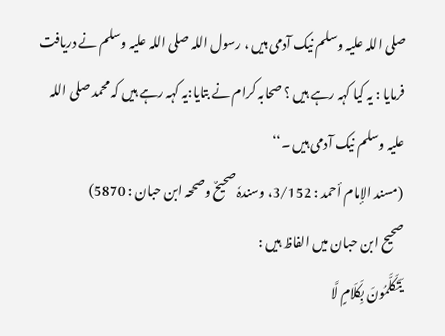صلی اللہ علیہ وسلم نیک آدمی ہیں ، رسول اللہ صلی اللہ علیہ وسلم نے دریافت فرمایا : یہ کیا کہہ رہے ہیں ؟ صحابہ کرام نے بتایا:یہ کہہ رہے ہیں کہ محمد صلی اللہ علیہ وسلم نیک آدمی ہیں ۔‘‘
(مسند الإمام أحمد : 3/152، وسندہٗ صحیحٌ وصححہ ابن حبان : 5870)
صحیح ابن حبان میں الفاظ ہیں :
یَتَکَلَّمُونَ بِکَلَامٍ لَّا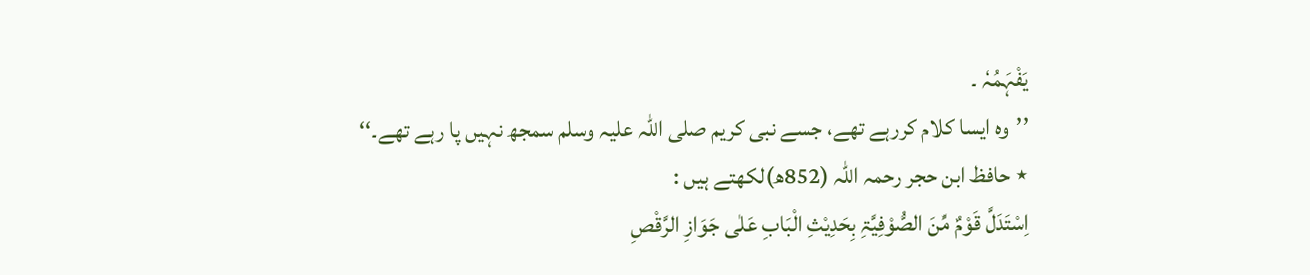یَفْہَمُہٗ ۔
’’وہ ایسا کلام کررہے تھے، جسے نبی کریم صلی اللہ علیہ وسلم سمجھ نہیں پا رہے تھے۔‘‘
٭ حافظ ابن حجر رحمہ اللہ (852ھ)لکھتے ہیں :
اِسْتَدَلَّ قَوْمٌ مِّنَ الصُّوْفِیَّۃِ بِحَدِیْثِ الْبَابِ عَلٰی جَوَازِ الرَّقْصِ